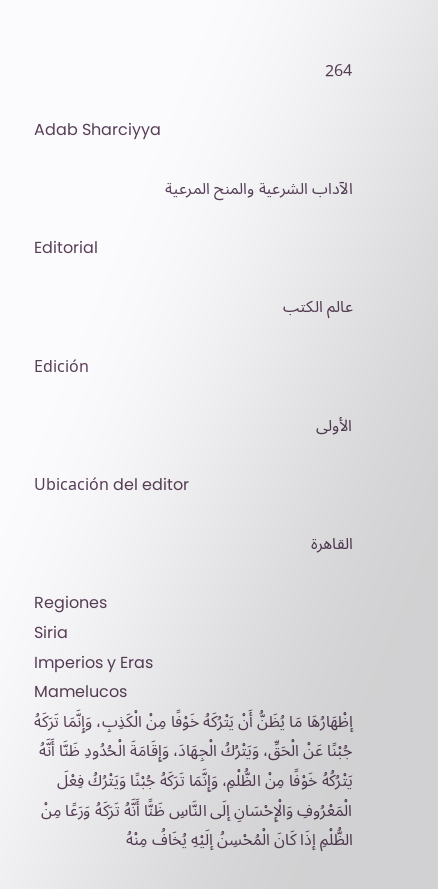264

Adab Sharciyya

الآداب الشرعية والمنح المرعية

Editorial

عالم الكتب

Edición

الأولى

Ubicación del editor

القاهرة

Regiones
Siria
Imperios y Eras
Mamelucos
إظْهَارُهَا مَا يُظَنُّ أَنْ يَتْرُكَهُ خَوْفًا مِنْ الْكَذِبِ، وَإِنَّمَا تَرَكَهُ جُبْنًا عَنْ الْحَقِّ، وَيَتْرُكُ الْجِهَادَ، وَإِقَامَةَ الْحُدُودِ ظَنَّا أَنَّهُ يَتْرُكُهُ خَوْفًا مِنْ الظُّلْمِ، وَإِنَّمَا تَرَكَهُ جُبْنًا وَيَتْرُكُ فِعْلَ الْمَعْرُوفِ وَالْإِحْسَانِ إلَى النَّاسِ ظَنًّا أَنَّهُ تَرَكَهُ وَرَعًا مِنْ الظُّلْمِ إذَا كَانَ الْمُحْسِنُ إلَيْهِ يُخَافُ مِنْهُ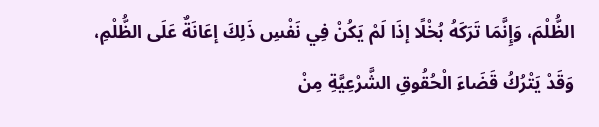الظُّلْمَ، وَإِنَّمَا تَرَكَهُ بُخْلًا إذَا لَمْ يَكُنْ فِي نَفْسِ ذَلِكَ إعَانَةٌ عَلَى الظُّلْمِ، وَقَدْ يَتْرُكُ قَضَاءَ الْحُقُوقِ الشَّرْعِيَّةِ مِنْ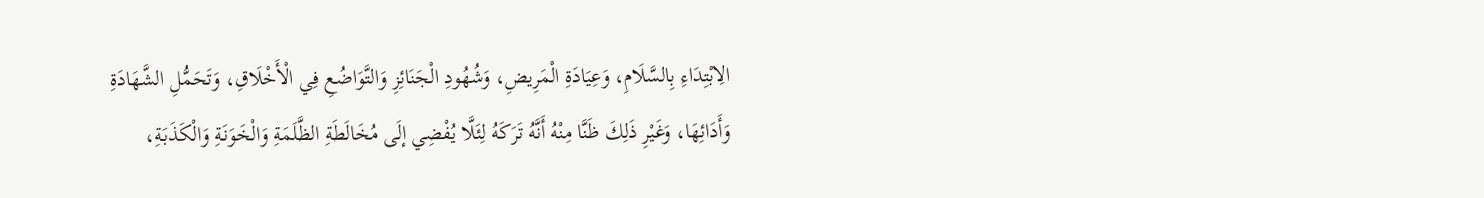الِابْتِدَاءِ بِالسَّلَامِ، وَعِيَادَةِ الْمَرِيضِ، وَشُهُودِ الْجَنَائِزِ وَالتَّوَاضُعِ فِي الْأَخْلَاقِ، وَتَحَمُّلِ الشَّهَادَةِ وَأَدَائِهَا، وَغَيْرِ ذَلِكَ ظَنَّا مِنْهُ أَنَّهُ تَرَكَهُ لِئَلَّا يُفْضِي إلَى مُخَالَطَةِ الظَّلَمَةِ وَالْخَوَنَةِ وَالْكَذَبَةِ،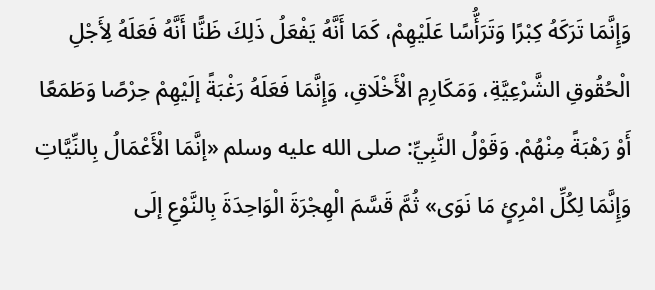وَإِنَّمَا تَرَكَهُ كِبْرًا وَتَرَأُّسًا عَلَيْهِمْ، كَمَا أَنَّهُ يَفْعَلُ ذَلِكَ ظَنًّا أَنَّهُ فَعَلَهُ لِأَجْلِ الْحُقُوقِ الشَّرْعِيَّةِ، وَمَكَارِمِ الْأَخْلَاقِ، وَإِنَّمَا فَعَلَهُ رَغْبَةً إلَيْهِمْ حِرْصًا وَطَمَعًا أَوْ رَهْبَةً مِنْهُمْ. وَقَوْلُ النَّبِيِّ: صلى الله عليه وسلم «إنَّمَا الْأَعْمَالُ بِالنِّيَّاتِ وَإِنَّمَا لِكُلِّ امْرِئٍ مَا نَوَى» ثُمَّ قَسَّمَ الْهِجْرَةَ الْوَاحِدَةَ بِالنَّوْعِ إلَى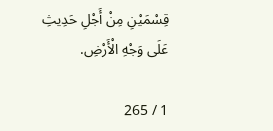قِسْمَيْنِ مِنْ أَجْلِ حَدِيثِ عَلَى وَجْهِ الْأَرْضِ.

1 / 265